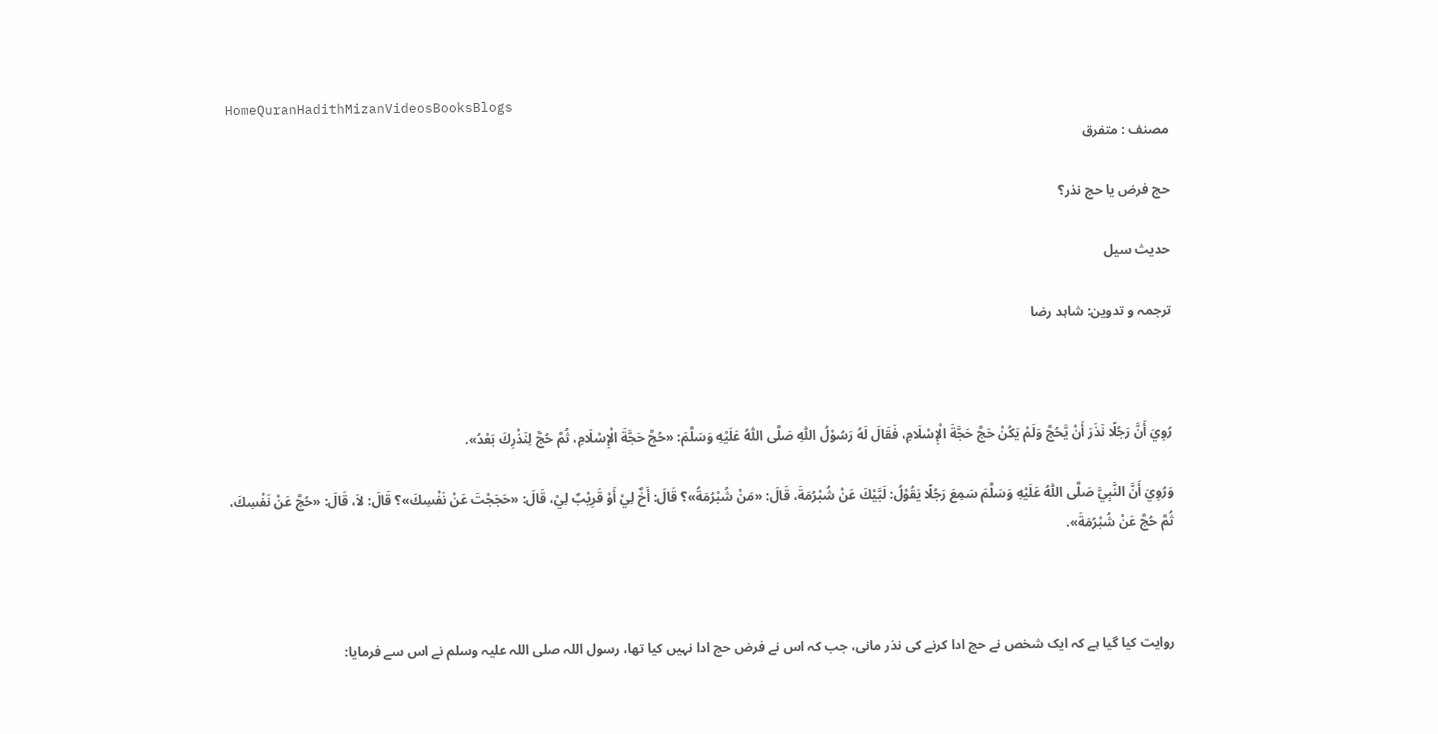HomeQuranHadithMizanVideosBooksBlogs
مصنف : متفرق

حج فرض یا حج نذر؟

حدیث سیل

ترجمہ و تدوین: شاہد رضا



رُوِيَ أَنَّ رَجُلًا نَذَرَ أَنْ یَّحُجَّ وَلَمْ یَکُنْ حَجَّ حَجَّةَ الْإِسْلَامِ، فَقَالَ لَهُ رَسُوْلُ اللّٰهِ صَلَّی اللّٰهُ عَلَیْهِ وَسَلَّمَ: «حُجَّ حَجَّةَ الْإِسْلَامِ، ثُمَّ حُجَّ لِنَذْرِكَ بَعْدُ».

وَرُوِيَ أَنَّ النَّبِيَّ صَلَّی اللّٰهُ عَلَیْهِ وَسَلَّمَ سَمِعَ رَجُلًا یَقُوْلُ: لَبَّیْكَ عَنْ شُبْرُمَةَ، قَالَ: «مَنْ شُبْرُمَةُ»؟ قَالَ: أَخٌ لِيْ أَوْ قَرِیْبٌ لِيْ، قَالَ: «حَجَجْتَ عَنْ نَفْسِكَ»؟ قَالَ: لاَ، قَالَ: «حُجَّ عَنْ نَفْسِكَ، ثُمَّ حُجَّ عَنْ شُبْرُمَةَ».



روایت کیا گیا ہے کہ ایک شخص نے حج ادا کرنے کی نذر مانی، جب کہ اس نے فرض حج ادا نہیں کیا تھا، رسول اللہ صلی اللہ علیہ وسلم نے اس سے فرمایا: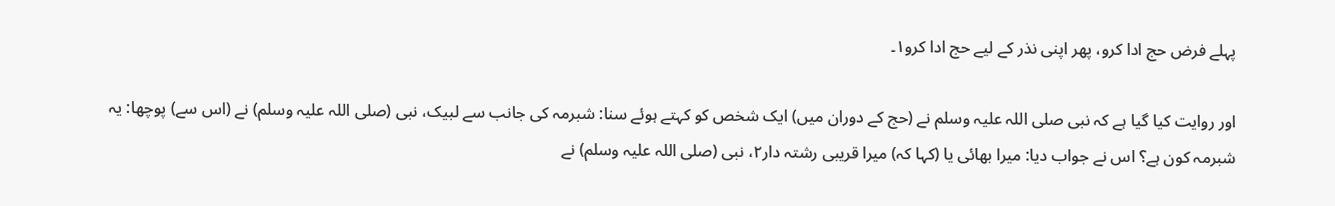پہلے فرض حج ادا کرو، پھر اپنی نذر کے لیے حج ادا کرو۱۔

اور روایت کیا گیا ہے کہ نبی صلی اللہ علیہ وسلم نے (حج کے دوران میں) ایک شخص کو کہتے ہوئے سنا: شبرمہ کی جانب سے لبیک، نبی (صلی اللہ علیہ وسلم) نے (اس سے) پوچھا: یہ شبرمہ کون ہے؟ اس نے جواب دیا: میرا بھائی یا (کہا کہ) میرا قریبی رشتہ دار۲، نبی (صلی اللہ علیہ وسلم) نے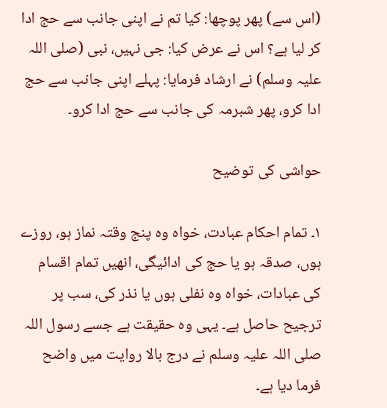(اس سے) پھر پوچھا: کیا تم نے اپنی جانب سے حج ادا کر لیا ہے؟ اس نے عرض کیا: جی نہیں، نبی (صلی اللہ علیہ وسلم) نے ارشاد فرمایا: پہلے اپنی جانب سے حج ادا کرو، پھر شبرمہ کی جانب سے حج ادا کرو۔

حواشی کی توضیح

۱۔ تمام احکام عبادت، خواہ وہ پنج وقتہ نماز ہو، روزے ہوں، صدقہ ہو یا حج کی ادائیگی، انھیں تمام اقسام کی عبادات، خواہ وہ نفلی ہوں یا نذر کی، سب پر ترجیح حاصل ہے۔ یہی وہ حقیقت ہے جسے رسول اللہ صلی اللہ علیہ وسلم نے درج بالا روایت میں واضح فرما دیا ہے۔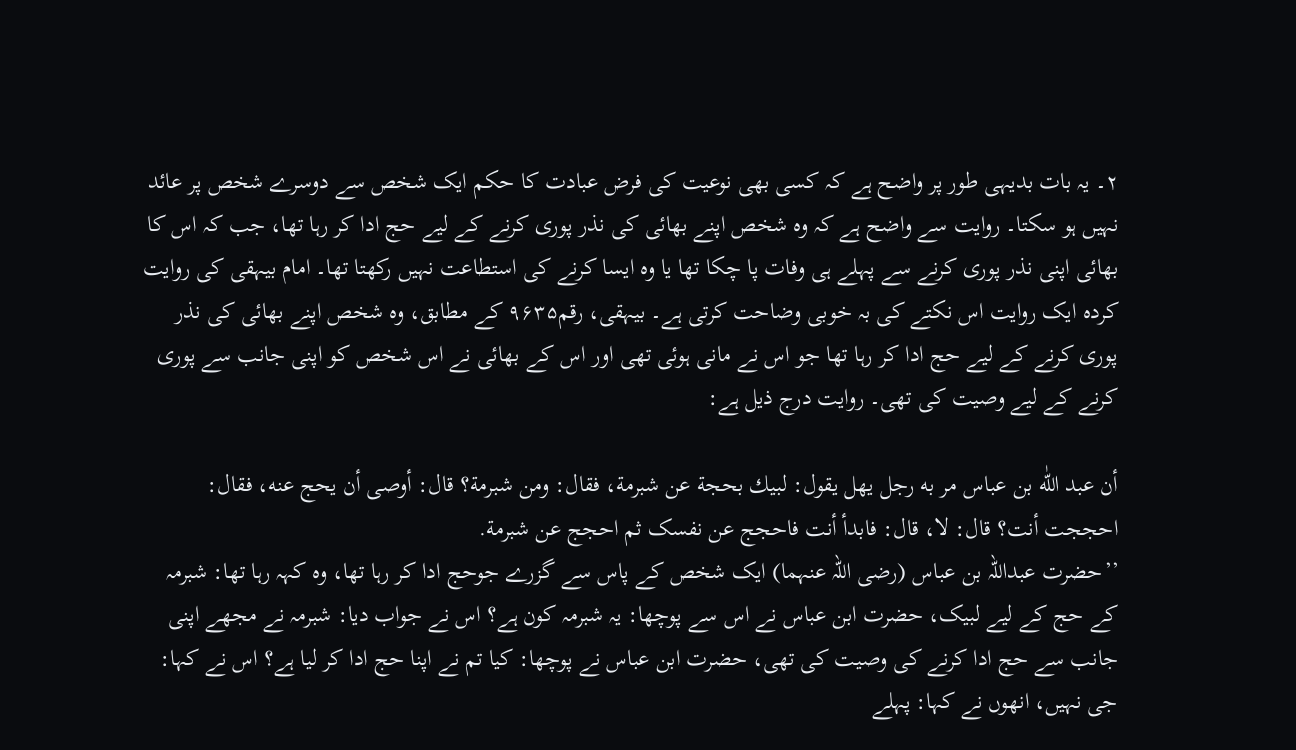۲۔ یہ بات بدیہی طور پر واضح ہے کہ کسی بھی نوعیت کی فرض عبادت کا حکم ایک شخص سے دوسرے شخص پر عائد نہیں ہو سکتا۔ روایت سے واضح ہے کہ وہ شخص اپنے بھائی کی نذر پوری کرنے کے لیے حج ادا کر رہا تھا، جب کہ اس کا بھائی اپنی نذر پوری کرنے سے پہلے ہی وفات پا چکا تھا یا وہ ایسا کرنے کی استطاعت نہیں رکھتا تھا۔ امام بیہقی کی روایت کردہ ایک روایت اس نکتے کی بہ خوبی وضاحت کرتی ہے۔ بیہقی، رقم۹۶۳۵ کے مطابق، وہ شخص اپنے بھائی کی نذر پوری کرنے کے لیے حج ادا کر رہا تھا جو اس نے مانی ہوئی تھی اور اس کے بھائی نے اس شخص کو اپنی جانب سے پوری کرنے کے لیے وصیت کی تھی۔ روایت درج ذیل ہے:

أن عبد اللّٰه بن عباس مر به رجل یهل یقول: لبیك بحجة عن شبرمة، فقال: ومن شبرمة؟ قال: أوصی أن یحج عنه، فقال: احججت أنت؟ قال: لا، قال: فابدأ أنت فاحجج عن نفسک ثم احجج عن شبرمة.
’’حضرت عبداللہ بن عباس (رضی اللہ عنہما) ایک شخص کے پاس سے گزرے جوحج ادا کر رہا تھا، وہ کہہ رہا تھا: شبرمہ کے حج کے لیے لبیک، حضرت ابن عباس نے اس سے پوچھا: یہ شبرمہ کون ہے؟ اس نے جواب دیا: شبرمہ نے مجھے اپنی جانب سے حج ادا کرنے کی وصیت کی تھی، حضرت ابن عباس نے پوچھا: کیا تم نے اپنا حج ادا کر لیا ہے؟ اس نے کہا: جی نہیں، انھوں نے کہا: پہلے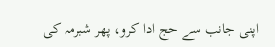اپنی جانب سے حج ادا کرو، پھر شبرمہ کی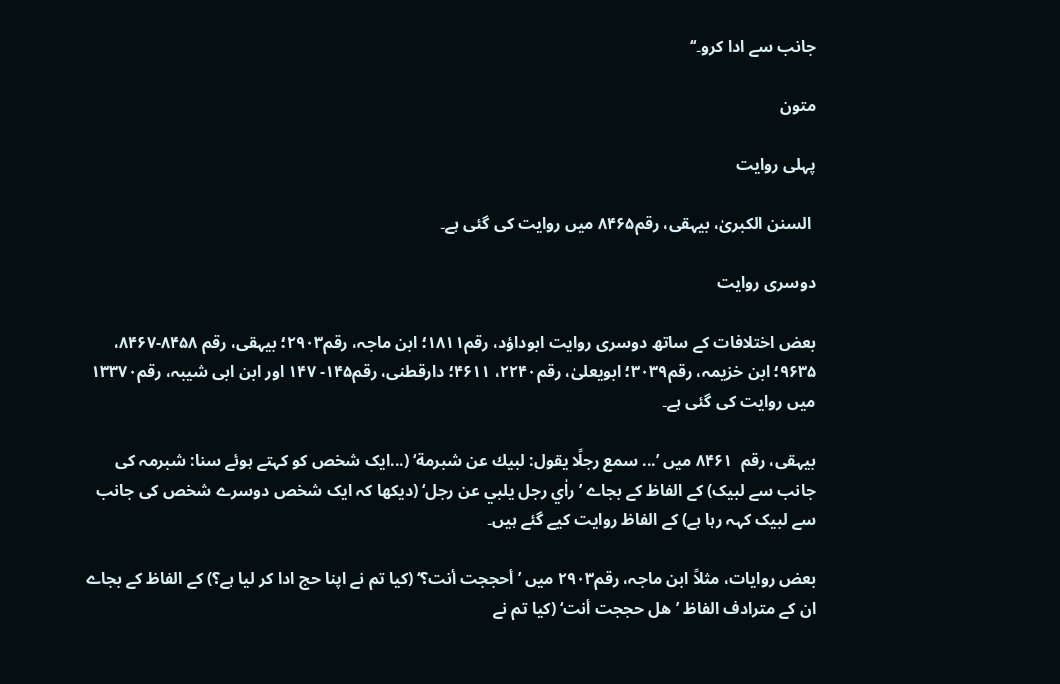جانب سے ادا کرو۔‘‘

متون

پہلی روایت

 السنن الکبریٰ، بیہقی، رقم۸۴۶۵ میں روایت کی گئی ہے۔

دوسری روایت

بعض اختلافات کے ساتھ دوسری روایت ابوداؤد، رقم۱۸۱۱؛ ابن ماجہ، رقم۲۹۰۳؛ بیہقی، رقم ۸۴۵۸-۸۴۶۷، ۹۶۳۵؛ ابن خزیمہ، رقم۳۰۳۹؛ ابویعلیٰ، رقم۲۲۴۰، ۴۶۱۱؛ دارقطنی، رقم۱۴۵- ۱۴۷ اور ابن ابی شیبہ، رقم۱۳۳۷۰ میں روایت کی گئی ہے۔

بیہقی، رقم  ۸۴۶۱ میں ’... سمع رجلًا یقول: لبیك عن شبرمة‘ (...ایک شخص کو کہتے ہوئے سنا: شبرمہ کی جانب سے لبیک) کے الفاظ کے بجاے ’راٰي رجل یلبي عن رجل‘ (دیکھا کہ ایک شخص دوسرے شخص کی جانب سے لبیک کہہ رہا ہے) کے الفاظ روایت کیے گئے ہیں۔

بعض روایات، مثلاً ابن ماجہ، رقم۲۹۰۳ میں ’أحججت أنت؟‘ (کیا تم نے اپنا حج ادا کر لیا ہے؟) کے الفاظ کے بجاے ان کے مترادف الفاظ ’هل حججت أنت‘ (کیا تم نے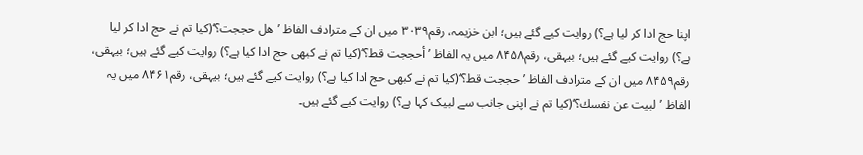اپنا حج ادا کر لیا ہے؟) روایت کیے گئے ہیں؛ ابن خزیمہ، رقم۳۰۳۹ میں ان کے مترادف الفاظ ’هل حججت؟‘(کیا تم نے حج ادا کر لیا ہے؟) روایت کیے گئے ہیں؛ بیہقی، رقم۸۴۵۸ میں یہ الفاظ ’أحججت قط؟‘(کیا تم نے کبھی حج ادا کیا ہے؟) روایت کیے گئے ہیں؛ بیہقی، رقم۸۴۵۹ میں ان کے مترادف الفاظ ’حججت قط؟‘(کیا تم نے کبھی حج ادا کیا ہے؟) روایت کیے گئے ہیں؛ بیہقی، رقم۸۴۶۱ میں یہ الفاظ ’لبیت عن نفسك؟‘(کیا تم نے اپنی جانب سے لبیک کہا ہے؟) روایت کیے گئے ہیں۔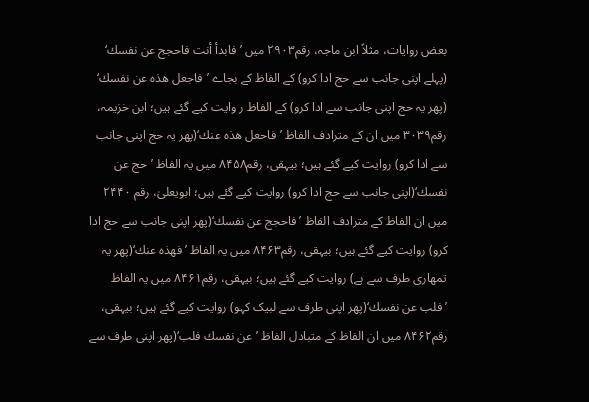بعض روایات، مثلاً ابن ماجہ، رقم۲۹۰۳ میں ’فابدأ أنت فاحجج عن نفسك‘ (پہلے اپنی جانب سے حج ادا کرو) کے الفاظ کے بجاے ’فاجعل هذہ عن نفسك‘ (پھر یہ حج اپنی جانب سے ادا کرو) کے الفاظ ر وایت کیے گئے ہیں؛ ابن خزیمہ، رقم۳۰۳۹ میں ان کے مترادف الفاظ ’فاحعل هذہ عنك‘(پھر یہ حج اپنی جانب سے ادا کرو) روایت کیے گئے ہیں؛ بیہقی، رقم۸۴۵۸ میں یہ الفاظ ’حج عن نفسك‘(اپنی جانب سے حج ادا کرو) روایت کیے گئے ہیں؛ ابویعلیٰ، رقم ۲۴۴۰ میں ان الفاظ کے مترادف الفاظ ’فاحجج عن نفسك‘(پھر اپنی جانب سے حج ادا کرو) روایت کیے گئے ہیں؛ بیہقی، رقم۸۴۶۳ میں یہ الفاظ ’فهذہ عنك‘(پھر یہ تمھاری طرف سے ہے) روایت کیے گئے ہیں؛ بیہقی، رقم۸۴۶۱ میں یہ الفاظ ’فلب عن نفسك‘(پھر اپنی طرف سے لبیک کہو) روایت کیے گئے ہیں؛ بیہقی، رقم۸۴۶۲ میں ان الفاظ کے متبادل الفاظ ’عن نفسك فلب‘(پھر اپنی طرف سے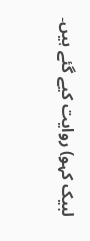لبیک کہو) روایت کیے گئے ہیں۔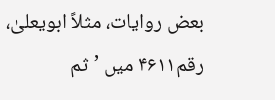بعض روایات، مثلاً ابویعلیٰ، رقم۴۶۱۱ میں ’ثم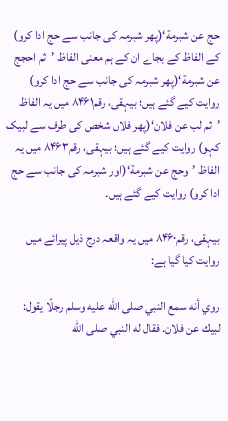حج عن شبرمة‘(پھر شبرمہ کی جانب سے حج ادا کرو) کے الفاظ کے بجاے ان کے ہم معنی الفاظ ’ثم احجج عن شبرمة‘(پھر شبرمہ کی جانب سے حج ادا کرو) روایت کیے گئے ہیں؛ بیہقی، رقم۸۴۶۱ میں یہ الفاظ ’ثم لب عن فلان‘(پھر فلاں شخص کی طرف سے لبیک کہو) روایت کیے گئے ہیں؛ بیہقی، رقم۸۴۶۳ میں یہ الفاظ ’وحج عن شبرمة‘(اور شبرمہ کی جانب سے حج ادا کرو) روایت کیے گئے ہیں۔

بیہقی، رقم۸۴۶۰ میں یہ واقعہ درج ذیل پیرائے میں روایت کیا گیا ہے:

روي أنه سمع النبي صلی اللّٰه علیه وسلم رجلًا یقول: لبیك عن فلان. فقال له النبي صلی اللّٰه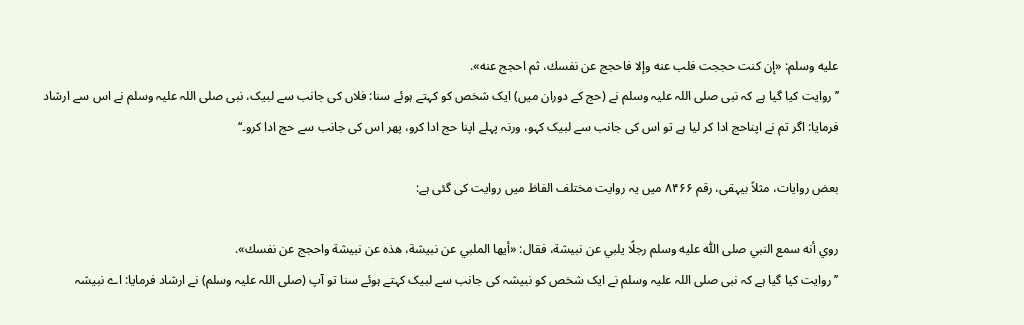علیه وسلم: «إن کنت حججت فلب عنه وإلا فاحجج عن نفسك، ثم احجج عنه».
’’روایت کیا گیا ہے کہ نبی صلی اللہ علیہ وسلم نے (حج کے دوران میں) ایک شخص کو کہتے ہوئے سنا: فلاں کی جانب سے لبیک، نبی صلی اللہ علیہ وسلم نے اس سے ارشاد فرمایا: اگر تم نے اپناحج ادا کر لیا ہے تو اس کی جانب سے لبیک کہو، ورنہ پہلے اپنا حج ادا کرو، پھر اس کی جانب سے حج ادا کرو۔‘‘

بعض روایات، مثلاً بیہقی، رقم ۸۴۶۶ میں یہ روایت مختلف الفاظ میں روایت کی گئی ہے:

روي أنه سمع النبي صلی اللّٰه علیه وسلم رجلًا یلبي عن نبیشة، فقال: «أیها الملبي عن نبیشة، هذہ عن نبیشة واحجج عن نفسك».
’’روایت کیا گیا ہے کہ نبی صلی اللہ علیہ وسلم نے ایک شخص کو نبیشہ کی جانب سے لبیک کہتے ہوئے سنا تو آپ (صلی اللہ علیہ وسلم) نے ارشاد فرمایا: اے نبیشہ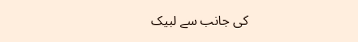کی جانب سے لبیک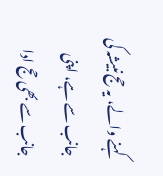کہنے والے، یہ حج نبیشہ کی جانب سے ہے، اپنی جانب سے بھی حج ادا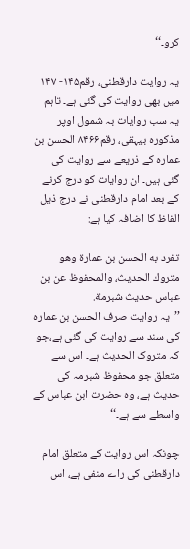کرو۔‘‘

یہ روایت دارقطنی، رقم۱۴۵- ۱۴۷ میں بھی روایت کی گئی ہے۔ تاہم یہ سب روایات بہ شمول اوپر مذکورہ بیہقی، رقم۸۴۶۶ الحسن بن عمارہ کے ذریعے سے روایت کی گئی ہیں۔ ان روایات کو درج کرنے کے بعد امام دارقطنی نے درج ذیل الفاظ کا اضافہ کیا ہے:

تفرد به الحسن بن عمارة وهو متروك الحدیث، والمحفوظ عن بن عباس حدیث شبرمة.
’’یہ روایت صرف الحسن بن عمارہ کی سند سے روایت کی گئی ہے،جو کہ متروک الحدیث ہے۔ اس سے متعلق جو محفوظ شبرمہ کی حدیث ہے، وہ حضرت ابن عباس کے واسطے سے ہے۔‘‘

چونکہ اس روایت کے متعلق امام دارقطنی کی راے منفی ہے، اس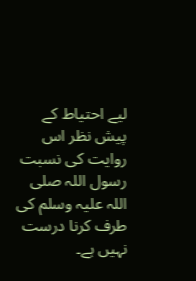لیے احتیاط کے پیش نظر اس روایت کی نسبت رسول اللہ صلی اللہ علیہ وسلم کی طرف کرنا درست نہیں ہے۔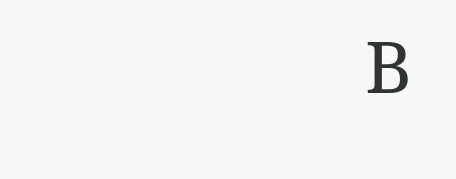B